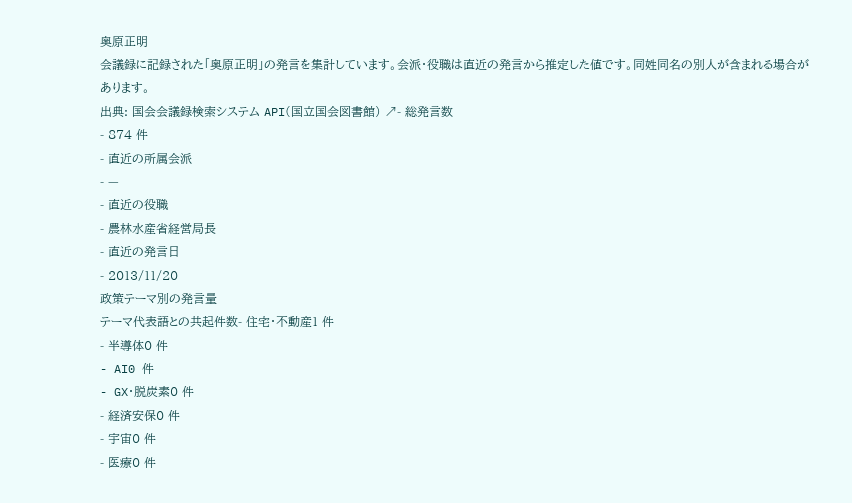奥原正明
会議録に記録された「奥原正明」の発言を集計しています。会派・役職は直近の発言から推定した値です。同姓同名の別人が含まれる場合があります。
出典: 国会会議録検索システム API(国立国会図書館) ↗- 総発言数
- 874 件
- 直近の所属会派
- —
- 直近の役職
- 農林水産省経営局長
- 直近の発言日
- 2013/11/20
政策テーマ別の発言量
テーマ代表語との共起件数- 住宅・不動産1 件
- 半導体0 件
- AI0 件
- GX・脱炭素0 件
- 経済安保0 件
- 宇宙0 件
- 医療0 件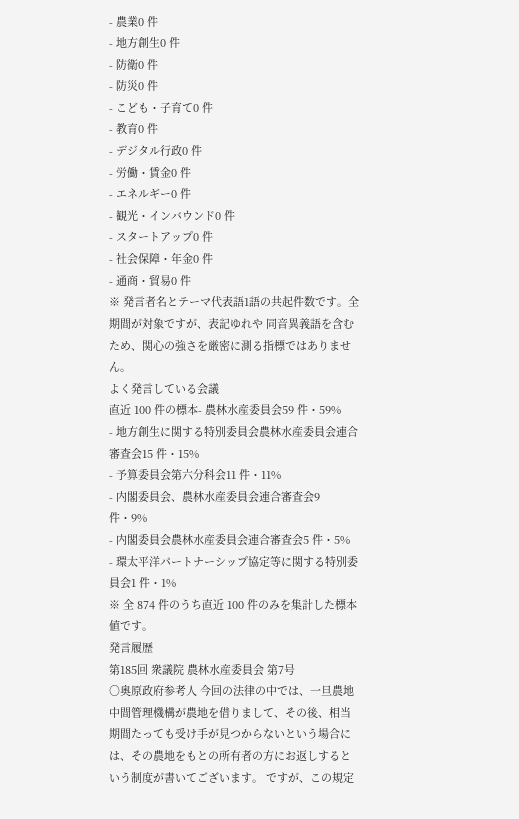- 農業0 件
- 地方創生0 件
- 防衛0 件
- 防災0 件
- こども・子育て0 件
- 教育0 件
- デジタル行政0 件
- 労働・賃金0 件
- エネルギー0 件
- 観光・インバウンド0 件
- スタートアップ0 件
- 社会保障・年金0 件
- 通商・貿易0 件
※ 発言者名とテーマ代表語1語の共起件数です。全期間が対象ですが、表記ゆれや 同音異義語を含むため、関心の強さを厳密に測る指標ではありません。
よく発言している会議
直近 100 件の標本- 農林水産委員会59 件・59%
- 地方創生に関する特別委員会農林水産委員会連合審査会15 件・15%
- 予算委員会第六分科会11 件・11%
- 内閣委員会、農林水産委員会連合審査会9 件・9%
- 内閣委員会農林水産委員会連合審査会5 件・5%
- 環太平洋パートナーシップ協定等に関する特別委員会1 件・1%
※ 全 874 件のうち直近 100 件のみを集計した標本値です。
発言履歴
第185回 衆議院 農林水産委員会 第7号
○奥原政府参考人 今回の法律の中では、一旦農地中間管理機構が農地を借りまして、その後、相当期間たっても受け手が見つからないという場合には、その農地をもとの所有者の方にお返しするという制度が書いてございます。 ですが、この規定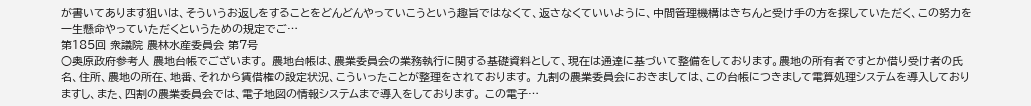が書いてあります狙いは、そういうお返しをすることをどんどんやっていこうという趣旨ではなくて、返さなくていいように、中間管理機構はきちんと受け手の方を探していただく、この努力を一生懸命やっていただくというための規定でご…
第185回 衆議院 農林水産委員会 第7号
○奥原政府参考人 農地台帳でございます。 農地台帳は、農業委員会の業務執行に関する基礎資料として、現在は通達に基づいて整備をしております。農地の所有者ですとか借り受け者の氏名、住所、農地の所在、地番、それから賃借権の設定状況、こういったことが整理をされております。 九割の農業委員会におきましては、この台帳につきまして電算処理システムを導入しておりますし、また、四割の農業委員会では、電子地図の情報システムまで導入をしております。 この電子…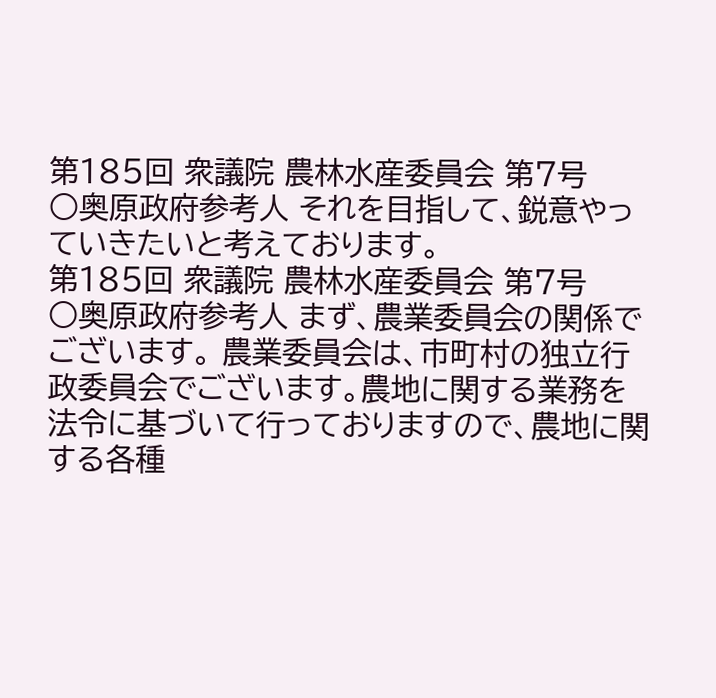第185回 衆議院 農林水産委員会 第7号
○奥原政府参考人 それを目指して、鋭意やっていきたいと考えております。
第185回 衆議院 農林水産委員会 第7号
○奥原政府参考人 まず、農業委員会の関係でございます。 農業委員会は、市町村の独立行政委員会でございます。農地に関する業務を法令に基づいて行っておりますので、農地に関する各種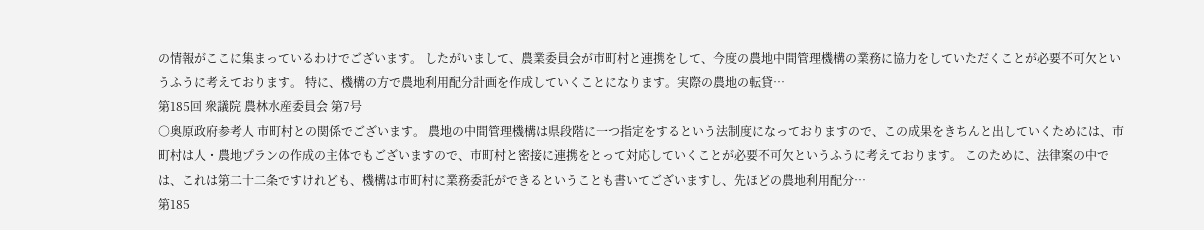の情報がここに集まっているわけでございます。 したがいまして、農業委員会が市町村と連携をして、今度の農地中間管理機構の業務に協力をしていただくことが必要不可欠というふうに考えております。 特に、機構の方で農地利用配分計画を作成していくことになります。実際の農地の転貸…
第185回 衆議院 農林水産委員会 第7号
○奥原政府参考人 市町村との関係でございます。 農地の中間管理機構は県段階に一つ指定をするという法制度になっておりますので、この成果をきちんと出していくためには、市町村は人・農地プランの作成の主体でもございますので、市町村と密接に連携をとって対応していくことが必要不可欠というふうに考えております。 このために、法律案の中では、これは第二十二条ですけれども、機構は市町村に業務委託ができるということも書いてございますし、先ほどの農地利用配分…
第185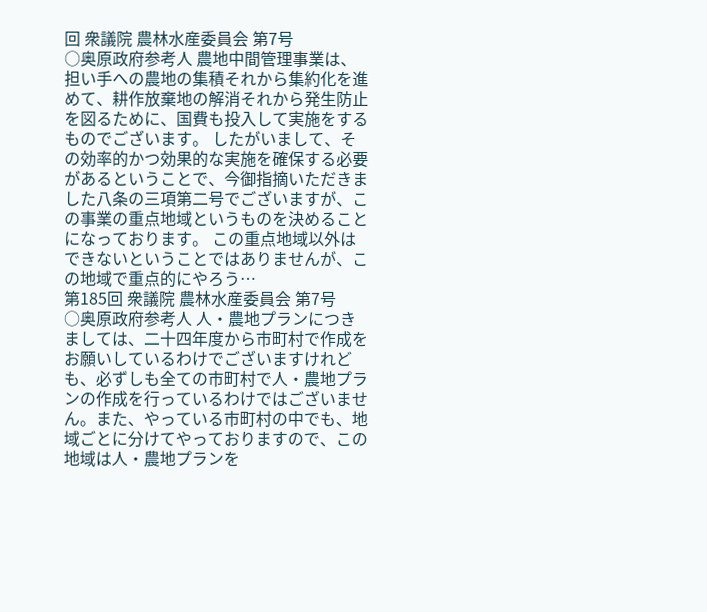回 衆議院 農林水産委員会 第7号
○奥原政府参考人 農地中間管理事業は、担い手への農地の集積それから集約化を進めて、耕作放棄地の解消それから発生防止を図るために、国費も投入して実施をするものでございます。 したがいまして、その効率的かつ効果的な実施を確保する必要があるということで、今御指摘いただきました八条の三項第二号でございますが、この事業の重点地域というものを決めることになっております。 この重点地域以外はできないということではありませんが、この地域で重点的にやろう…
第185回 衆議院 農林水産委員会 第7号
○奥原政府参考人 人・農地プランにつきましては、二十四年度から市町村で作成をお願いしているわけでございますけれども、必ずしも全ての市町村で人・農地プランの作成を行っているわけではございません。また、やっている市町村の中でも、地域ごとに分けてやっておりますので、この地域は人・農地プランを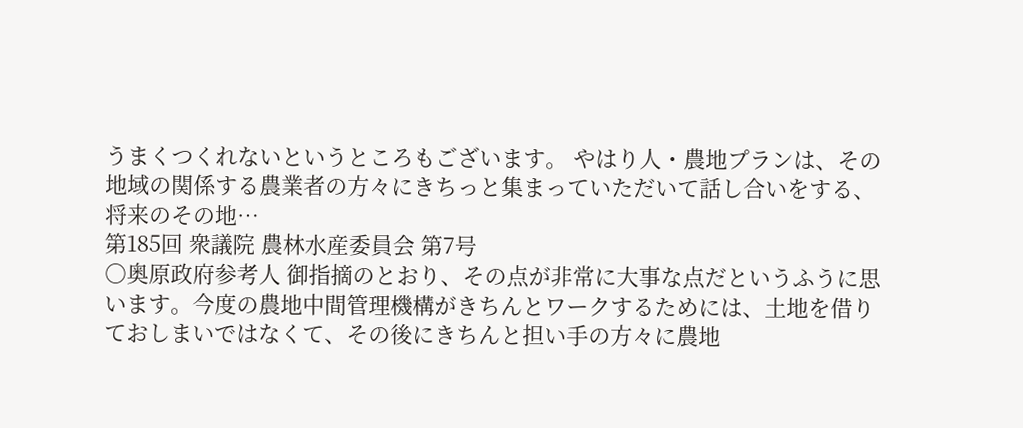うまくつくれないというところもございます。 やはり人・農地プランは、その地域の関係する農業者の方々にきちっと集まっていただいて話し合いをする、将来のその地…
第185回 衆議院 農林水産委員会 第7号
○奥原政府参考人 御指摘のとおり、その点が非常に大事な点だというふうに思います。今度の農地中間管理機構がきちんとワークするためには、土地を借りておしまいではなくて、その後にきちんと担い手の方々に農地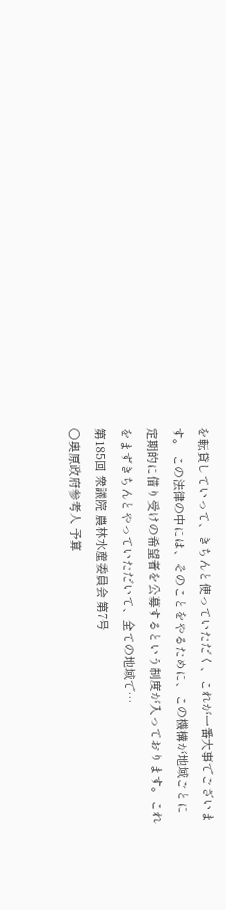を転貸していって、きちんと使っていただく、これが一番大事でございます。 この法律の中には、そのことをやるために、この機構が地域ごとに定期的に借り受けの希望者を公募するという制度が入っております。これをまずきちんとやっていただいて、全ての地域で…
第185回 衆議院 農林水産委員会 第7号
○奥原政府参考人 予算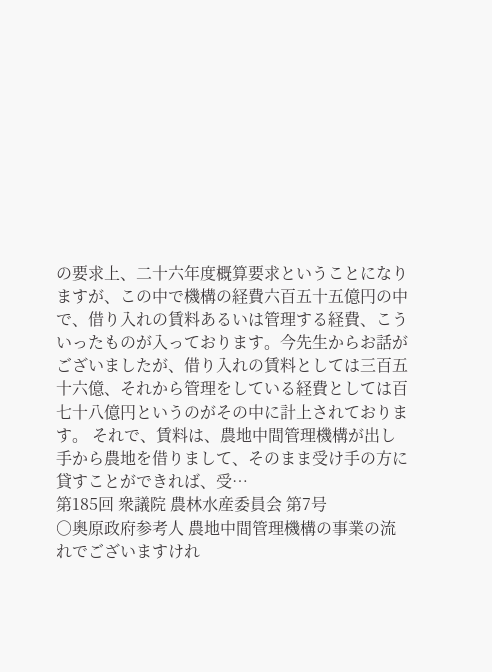の要求上、二十六年度概算要求ということになりますが、この中で機構の経費六百五十五億円の中で、借り入れの賃料あるいは管理する経費、こういったものが入っております。今先生からお話がございましたが、借り入れの賃料としては三百五十六億、それから管理をしている経費としては百七十八億円というのがその中に計上されております。 それで、賃料は、農地中間管理機構が出し手から農地を借りまして、そのまま受け手の方に貸すことができれば、受…
第185回 衆議院 農林水産委員会 第7号
○奥原政府参考人 農地中間管理機構の事業の流れでございますけれ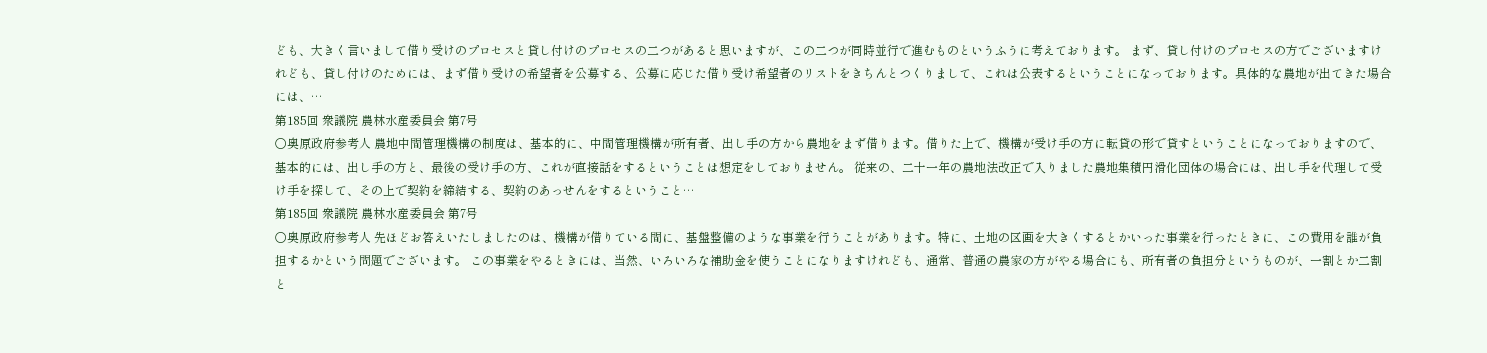ども、大きく言いまして借り受けのプロセスと貸し付けのプロセスの二つがあると思いますが、この二つが同時並行で進むものというふうに考えております。 まず、貸し付けのプロセスの方でございますけれども、貸し付けのためには、まず借り受けの希望者を公募する、公募に応じた借り受け希望者のリストをきちんとつくりまして、これは公表するということになっております。具体的な農地が出てきた場合には、…
第185回 衆議院 農林水産委員会 第7号
○奥原政府参考人 農地中間管理機構の制度は、基本的に、中間管理機構が所有者、出し手の方から農地をまず借ります。借りた上で、機構が受け手の方に転貸の形で貸すということになっておりますので、基本的には、出し手の方と、最後の受け手の方、これが直接話をするということは想定をしておりません。 従来の、二十一年の農地法改正で入りました農地集積円滑化団体の場合には、出し手を代理して受け手を探して、その上で契約を締結する、契約のあっせんをするということ…
第185回 衆議院 農林水産委員会 第7号
○奥原政府参考人 先ほどお答えいたしましたのは、機構が借りている間に、基盤整備のような事業を行うことがあります。特に、土地の区画を大きくするとかいった事業を行ったときに、この費用を誰が負担するかという問題でございます。 この事業をやるときには、当然、いろいろな補助金を使うことになりますけれども、通常、普通の農家の方がやる場合にも、所有者の負担分というものが、一割とか二割と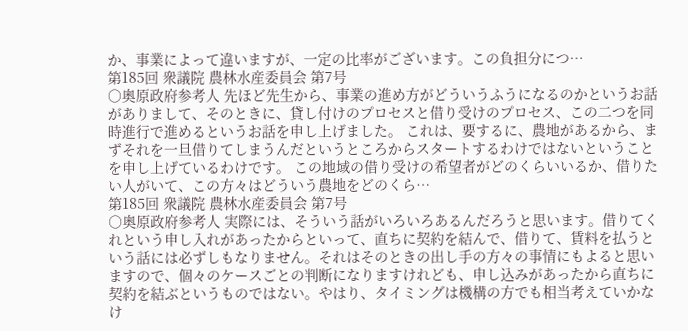か、事業によって違いますが、一定の比率がございます。この負担分につ…
第185回 衆議院 農林水産委員会 第7号
○奥原政府参考人 先ほど先生から、事業の進め方がどういうふうになるのかというお話がありまして、そのときに、貸し付けのプロセスと借り受けのプロセス、この二つを同時進行で進めるというお話を申し上げました。 これは、要するに、農地があるから、まずそれを一旦借りてしまうんだというところからスタートするわけではないということを申し上げているわけです。 この地域の借り受けの希望者がどのくらいいるか、借りたい人がいて、この方々はどういう農地をどのくら…
第185回 衆議院 農林水産委員会 第7号
○奥原政府参考人 実際には、そういう話がいろいろあるんだろうと思います。借りてくれという申し入れがあったからといって、直ちに契約を結んで、借りて、賃料を払うという話には必ずしもなりません。それはそのときの出し手の方々の事情にもよると思いますので、個々のケースごとの判断になりますけれども、申し込みがあったから直ちに契約を結ぶというものではない。やはり、タイミングは機構の方でも相当考えていかなけ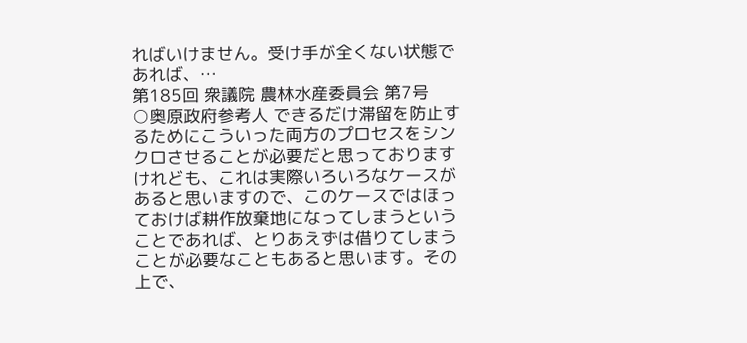ればいけません。受け手が全くない状態であれば、…
第185回 衆議院 農林水産委員会 第7号
○奥原政府参考人 できるだけ滞留を防止するためにこういった両方のプロセスをシンクロさせることが必要だと思っておりますけれども、これは実際いろいろなケースがあると思いますので、このケースではほっておけば耕作放棄地になってしまうということであれば、とりあえずは借りてしまうことが必要なこともあると思います。その上で、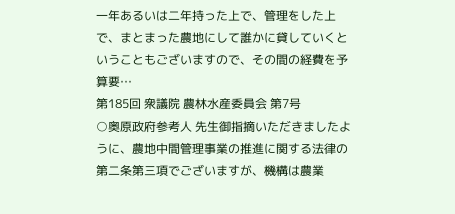一年あるいは二年持った上で、管理をした上で、まとまった農地にして誰かに貸していくということもございますので、その間の経費を予算要…
第185回 衆議院 農林水産委員会 第7号
○奥原政府参考人 先生御指摘いただきましたように、農地中間管理事業の推進に関する法律の第二条第三項でございますが、機構は農業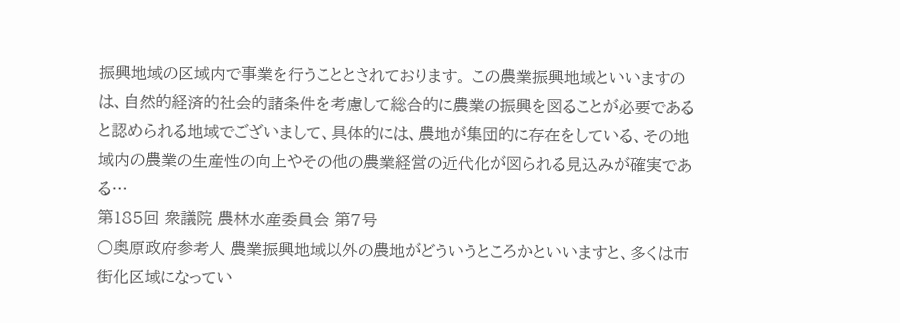振興地域の区域内で事業を行うこととされております。 この農業振興地域といいますのは、自然的経済的社会的諸条件を考慮して総合的に農業の振興を図ることが必要であると認められる地域でございまして、具体的には、農地が集団的に存在をしている、その地域内の農業の生産性の向上やその他の農業経営の近代化が図られる見込みが確実である…
第185回 衆議院 農林水産委員会 第7号
○奥原政府参考人 農業振興地域以外の農地がどういうところかといいますと、多くは市街化区域になってい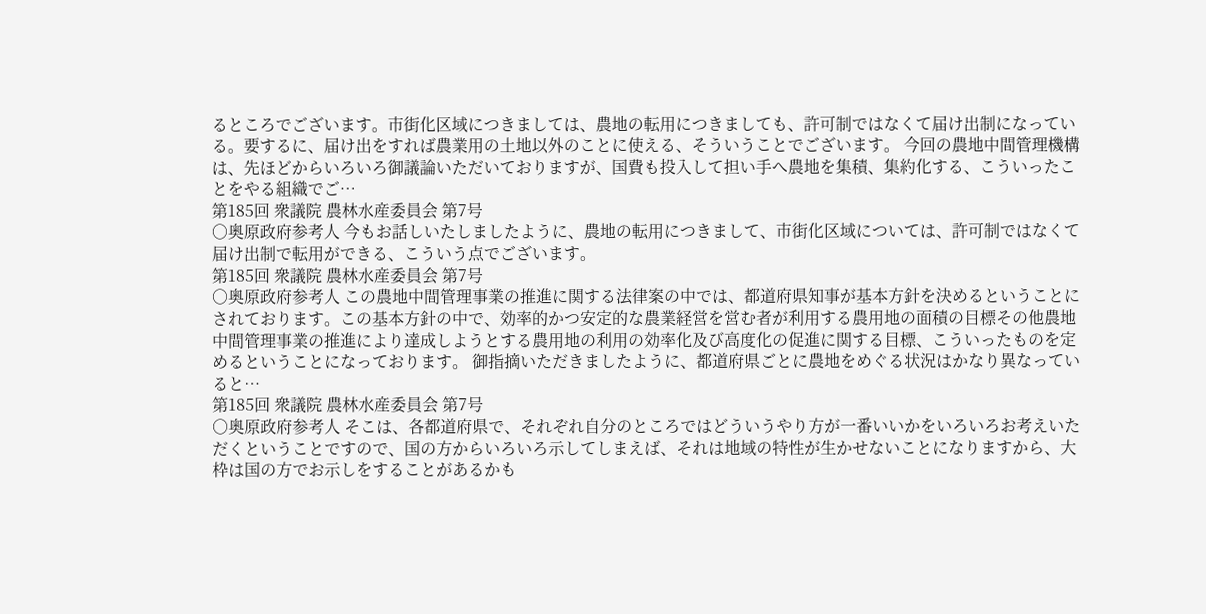るところでございます。市街化区域につきましては、農地の転用につきましても、許可制ではなくて届け出制になっている。要するに、届け出をすれば農業用の土地以外のことに使える、そういうことでございます。 今回の農地中間管理機構は、先ほどからいろいろ御議論いただいておりますが、国費も投入して担い手へ農地を集積、集約化する、こういったことをやる組織でご…
第185回 衆議院 農林水産委員会 第7号
○奥原政府参考人 今もお話しいたしましたように、農地の転用につきまして、市街化区域については、許可制ではなくて届け出制で転用ができる、こういう点でございます。
第185回 衆議院 農林水産委員会 第7号
○奥原政府参考人 この農地中間管理事業の推進に関する法律案の中では、都道府県知事が基本方針を決めるということにされております。この基本方針の中で、効率的かつ安定的な農業経営を営む者が利用する農用地の面積の目標その他農地中間管理事業の推進により達成しようとする農用地の利用の効率化及び高度化の促進に関する目標、こういったものを定めるということになっております。 御指摘いただきましたように、都道府県ごとに農地をめぐる状況はかなり異なっていると…
第185回 衆議院 農林水産委員会 第7号
○奥原政府参考人 そこは、各都道府県で、それぞれ自分のところではどういうやり方が一番いいかをいろいろお考えいただくということですので、国の方からいろいろ示してしまえば、それは地域の特性が生かせないことになりますから、大枠は国の方でお示しをすることがあるかも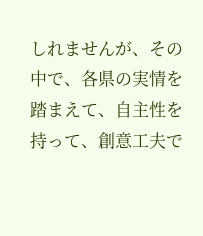しれませんが、その中で、各県の実情を踏まえて、自主性を持って、創意工夫で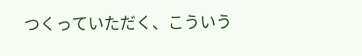つくっていただく、こういう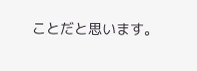ことだと思います。